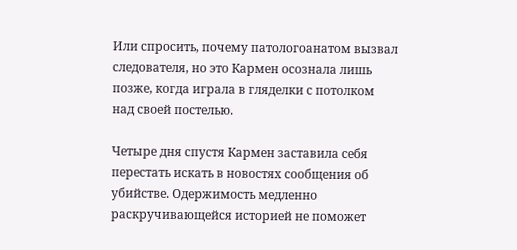Или спросить, почему патологоанатом вызвал следователя, но это Кармен осознала лишь позже, когда играла в гляделки с потолком над своей постелью.

Четыре дня спустя Кармен заставила себя перестать искать в новостях сообщения об убийстве. Одержимость медленно раскручивающейся историей не поможет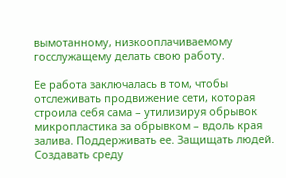вымотанному, низкооплачиваемому госслужащему делать свою работу.

Ее работа заключалась в том, чтобы отслеживать продвижение сети, которая строила себя сама – утилизируя обрывок микропластика за обрывком – вдоль края залива. Поддерживать ее. Защищать людей. Создавать среду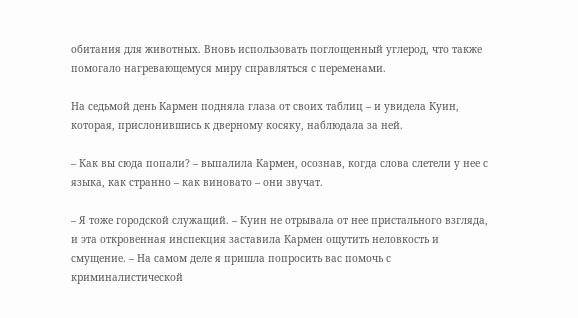обитания для животных. Вновь использовать поглощенный углерод, что также помогало нагревающемуся миру справляться с переменами.

На седьмой день Кармен подняла глаза от своих таблиц – и увидела Куин, которая, прислонившись к дверному косяку, наблюдала за ней.

– Как вы сюда попали? – выпалила Кармен, осознав, когда слова слетели у нее с языка, как странно – как виновато – они звучат.

– Я тоже городской служащий. – Куин не отрывала от нее пристального взгляда, и эта откровенная инспекция заставила Кармен ощутить неловкость и смущение. – На самом деле я пришла попросить вас помочь с криминалистической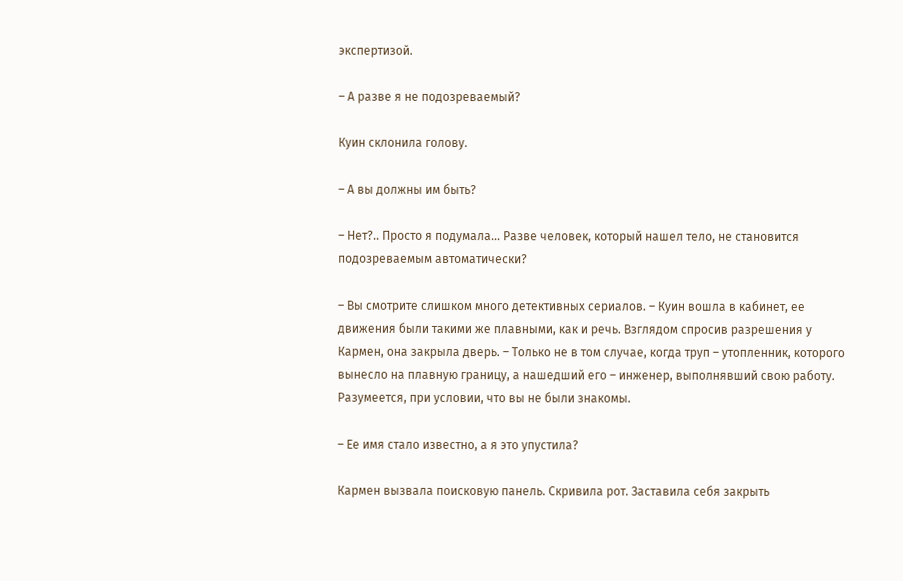экспертизой.

– А разве я не подозреваемый?

Куин склонила голову.

– А вы должны им быть?

– Нет?.. Просто я подумала… Разве человек, который нашел тело, не становится подозреваемым автоматически?

– Вы смотрите слишком много детективных сериалов. – Куин вошла в кабинет, ее движения были такими же плавными, как и речь. Взглядом спросив разрешения у Кармен, она закрыла дверь. – Только не в том случае, когда труп – утопленник, которого вынесло на плавную границу, а нашедший его – инженер, выполнявший свою работу. Разумеется, при условии, что вы не были знакомы.

– Ее имя стало известно, а я это упустила?

Кармен вызвала поисковую панель. Скривила рот. Заставила себя закрыть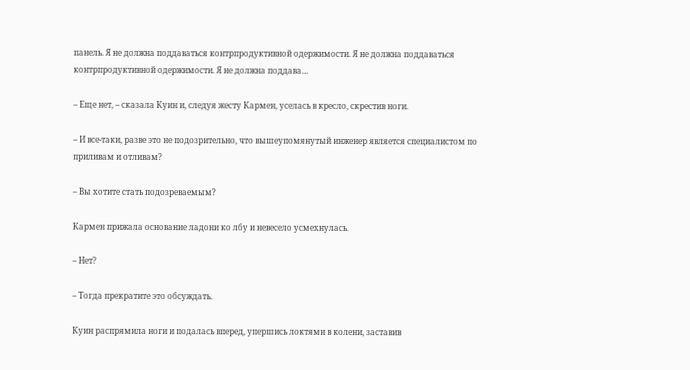панель. Я не должна поддаваться контрпродуктивной одержимости. Я не должна поддаваться контрпродуктивной одержимости. Я не должна поддава…

– Еще нет, – сказала Куин и, следуя жесту Кармен, уселась в кресло, скрестив ноги.

– И все-таки, разве это не подозрительно, что вышеупомянутый инженер является специалистом по приливам и отливам?

– Вы хотите стать подозреваемым?

Кармен прижала основание ладони ко лбу и невесело усмехнулась.

– Нет?

– Тогда прекратите это обсуждать.

Куин распрямила ноги и подалась вперед, упершись локтями в колени, заставив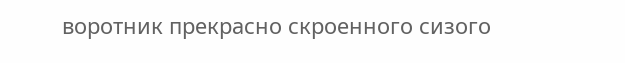воротник прекрасно скроенного сизого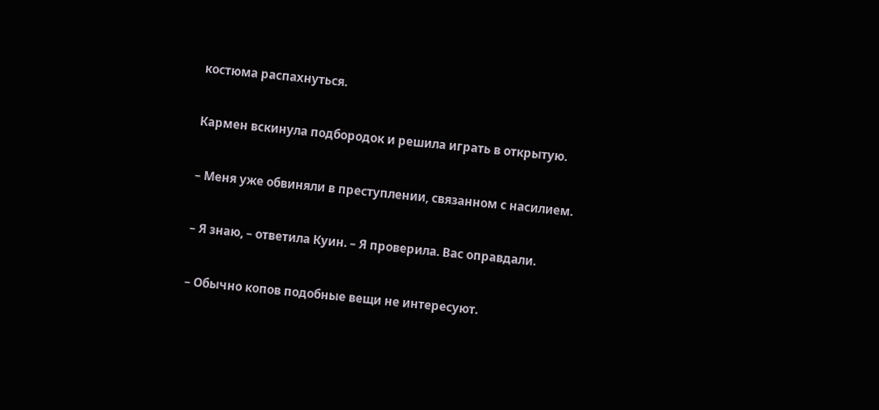костюма распахнуться.

Кармен вскинула подбородок и решила играть в открытую.

– Меня уже обвиняли в преступлении, связанном с насилием.

– Я знаю, – ответила Куин. – Я проверила. Вас оправдали.

– Обычно копов подобные вещи не интересуют.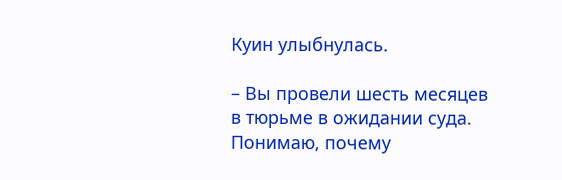Куин улыбнулась.

– Вы провели шесть месяцев в тюрьме в ожидании суда. Понимаю, почему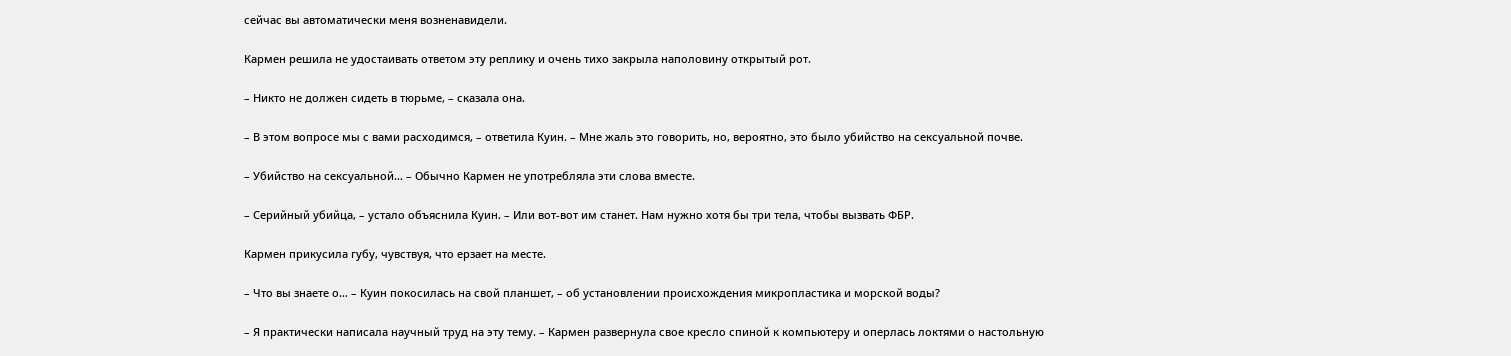сейчас вы автоматически меня возненавидели.

Кармен решила не удостаивать ответом эту реплику и очень тихо закрыла наполовину открытый рот.

– Никто не должен сидеть в тюрьме, – сказала она.

– В этом вопросе мы с вами расходимся, – ответила Куин. – Мне жаль это говорить, но, вероятно, это было убийство на сексуальной почве.

– Убийство на сексуальной… – Обычно Кармен не употребляла эти слова вместе.

– Серийный убийца, – устало объяснила Куин. – Или вот-вот им станет. Нам нужно хотя бы три тела, чтобы вызвать ФБР.

Кармен прикусила губу, чувствуя, что ерзает на месте.

– Что вы знаете о… – Куин покосилась на свой планшет, – об установлении происхождения микропластика и морской воды?

– Я практически написала научный труд на эту тему. – Кармен развернула свое кресло спиной к компьютеру и оперлась локтями о настольную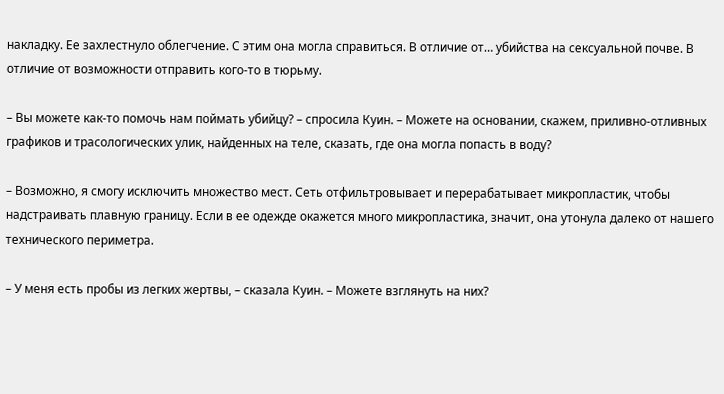накладку. Ее захлестнуло облегчение. С этим она могла справиться. В отличие от… убийства на сексуальной почве. В отличие от возможности отправить кого-то в тюрьму.

– Вы можете как-то помочь нам поймать убийцу? – спросила Куин. – Можете на основании, скажем, приливно-отливных графиков и трасологических улик, найденных на теле, сказать, где она могла попасть в воду?

– Возможно, я смогу исключить множество мест. Сеть отфильтровывает и перерабатывает микропластик, чтобы надстраивать плавную границу. Если в ее одежде окажется много микропластика, значит, она утонула далеко от нашего технического периметра.

– У меня есть пробы из легких жертвы, – сказала Куин. – Можете взглянуть на них?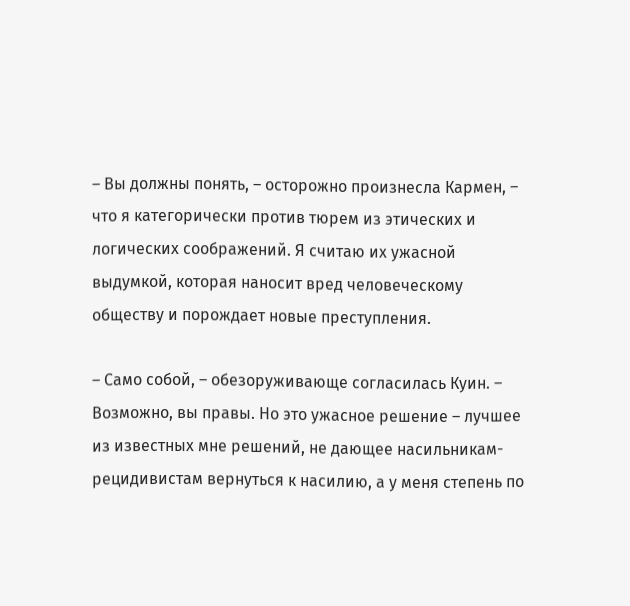– Вы должны понять, – осторожно произнесла Кармен, – что я категорически против тюрем из этических и логических соображений. Я считаю их ужасной выдумкой, которая наносит вред человеческому обществу и порождает новые преступления.

– Само собой, – обезоруживающе согласилась Куин. – Возможно, вы правы. Но это ужасное решение – лучшее из известных мне решений, не дающее насильникам-рецидивистам вернуться к насилию, а у меня степень по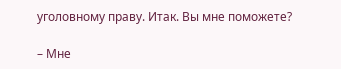уголовному праву. Итак. Вы мне поможете?

– Мне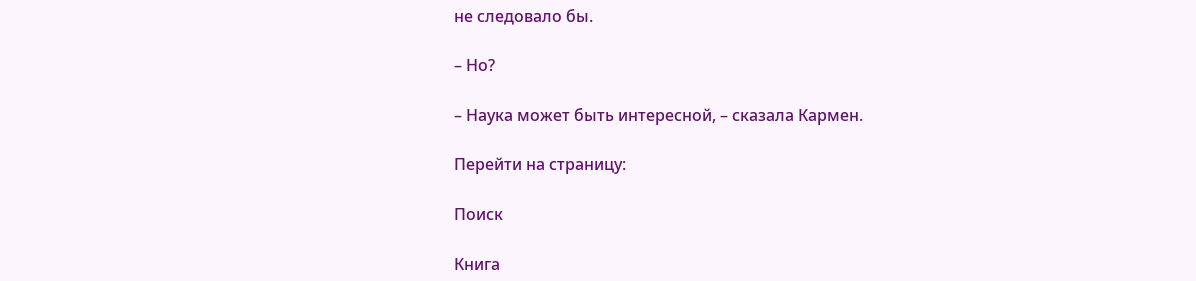не следовало бы.

– Но?

– Наука может быть интересной, – сказала Кармен.

Перейти на страницу:

Поиск

Книга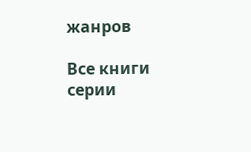жанров

Все книги серии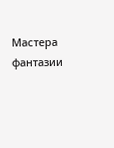Мастера фантазии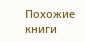Похожие книги